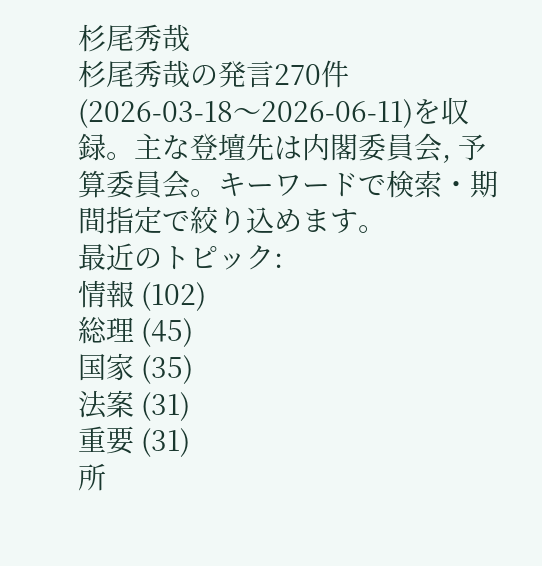杉尾秀哉
杉尾秀哉の発言270件(2026-03-18〜2026-06-11)を収録。主な登壇先は内閣委員会, 予算委員会。キーワードで検索・期間指定で絞り込めます。
最近のトピック:
情報 (102)
総理 (45)
国家 (35)
法案 (31)
重要 (31)
所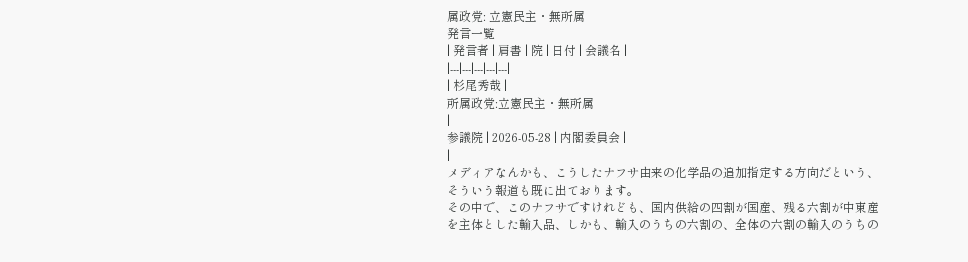属政党: 立憲民主・無所属
発言一覧
| 発言者 | 肩書 | 院 | 日付 | 会議名 |
|---|---|---|---|---|
| 杉尾秀哉 |
所属政党:立憲民主・無所属
|
参議院 | 2026-05-28 | 内閣委員会 |
|
メディアなんかも、こうしたナフサ由来の化学品の追加指定する方向だという、そういう報道も既に出ております。
その中で、このナフサですけれども、国内供給の四割が国産、残る六割が中東産を主体とした輸入品、しかも、輸入のうちの六割の、全体の六割の輸入のうちの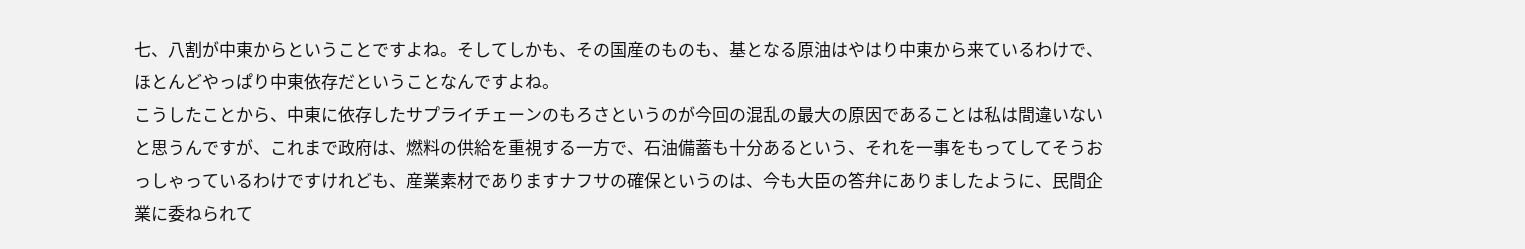七、八割が中東からということですよね。そしてしかも、その国産のものも、基となる原油はやはり中東から来ているわけで、ほとんどやっぱり中東依存だということなんですよね。
こうしたことから、中東に依存したサプライチェーンのもろさというのが今回の混乱の最大の原因であることは私は間違いないと思うんですが、これまで政府は、燃料の供給を重視する一方で、石油備蓄も十分あるという、それを一事をもってしてそうおっしゃっているわけですけれども、産業素材でありますナフサの確保というのは、今も大臣の答弁にありましたように、民間企業に委ねられて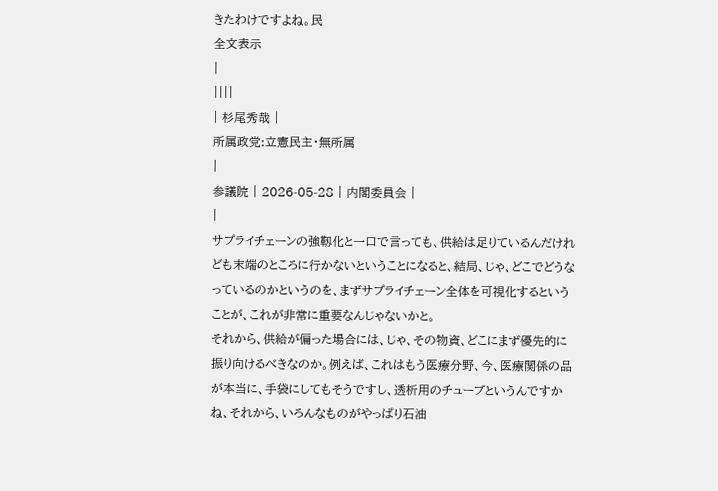きたわけですよね。民
全文表示
|
||||
| 杉尾秀哉 |
所属政党:立憲民主・無所属
|
参議院 | 2026-05-28 | 内閣委員会 |
|
サプライチェーンの強靱化と一口で言っても、供給は足りているんだけれども末端のところに行かないということになると、結局、じゃ、どこでどうなっているのかというのを、まずサプライチェーン全体を可視化するということが、これが非常に重要なんじゃないかと。
それから、供給が偏った場合には、じゃ、その物資、どこにまず優先的に振り向けるべきなのか。例えば、これはもう医療分野、今、医療関係の品が本当に、手袋にしてもそうですし、透析用のチューブというんですかね、それから、いろんなものがやっぱり石油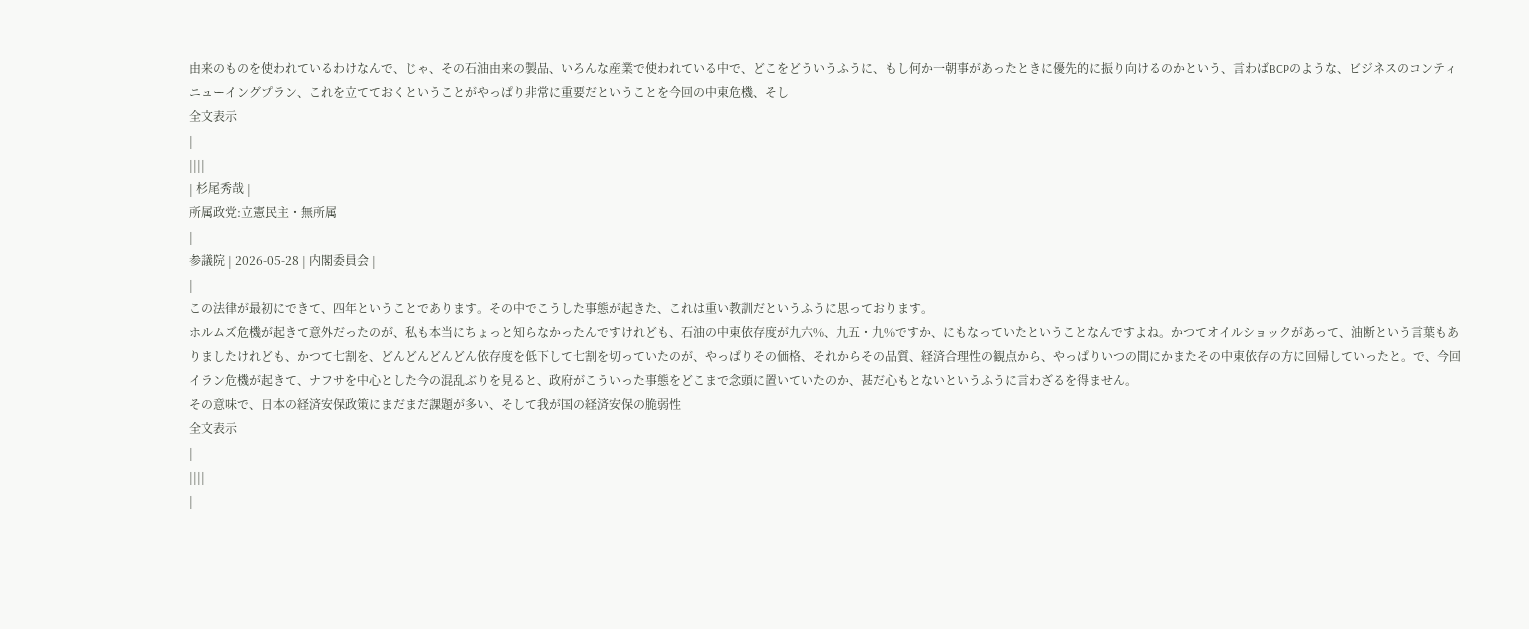由来のものを使われているわけなんで、じゃ、その石油由来の製品、いろんな産業で使われている中で、どこをどういうふうに、もし何か一朝事があったときに優先的に振り向けるのかという、言わばBCPのような、ビジネスのコンティニューイングプラン、これを立てておくということがやっぱり非常に重要だということを今回の中東危機、そし
全文表示
|
||||
| 杉尾秀哉 |
所属政党:立憲民主・無所属
|
参議院 | 2026-05-28 | 内閣委員会 |
|
この法律が最初にできて、四年ということであります。その中でこうした事態が起きた、これは重い教訓だというふうに思っております。
ホルムズ危機が起きて意外だったのが、私も本当にちょっと知らなかったんですけれども、石油の中東依存度が九六%、九五・九%ですか、にもなっていたということなんですよね。かつてオイルショックがあって、油断という言葉もありましたけれども、かつて七割を、どんどんどんどん依存度を低下して七割を切っていたのが、やっぱりその価格、それからその品質、経済合理性の観点から、やっぱりいつの間にかまたその中東依存の方に回帰していったと。で、今回イラン危機が起きて、ナフサを中心とした今の混乱ぶりを見ると、政府がこういった事態をどこまで念頭に置いていたのか、甚だ心もとないというふうに言わざるを得ません。
その意味で、日本の経済安保政策にまだまだ課題が多い、そして我が国の経済安保の脆弱性
全文表示
|
||||
|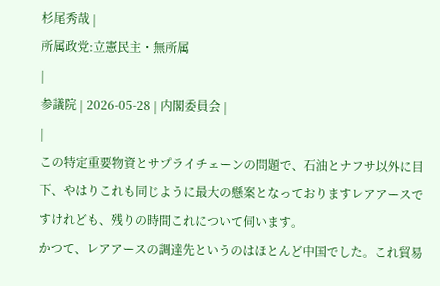杉尾秀哉 |
所属政党:立憲民主・無所属
|
参議院 | 2026-05-28 | 内閣委員会 |
|
この特定重要物資とサプライチェーンの問題で、石油とナフサ以外に目下、やはりこれも同じように最大の懸案となっておりますレアアースですけれども、残りの時間これについて伺います。
かつて、レアアースの調達先というのはほとんど中国でした。これ貿易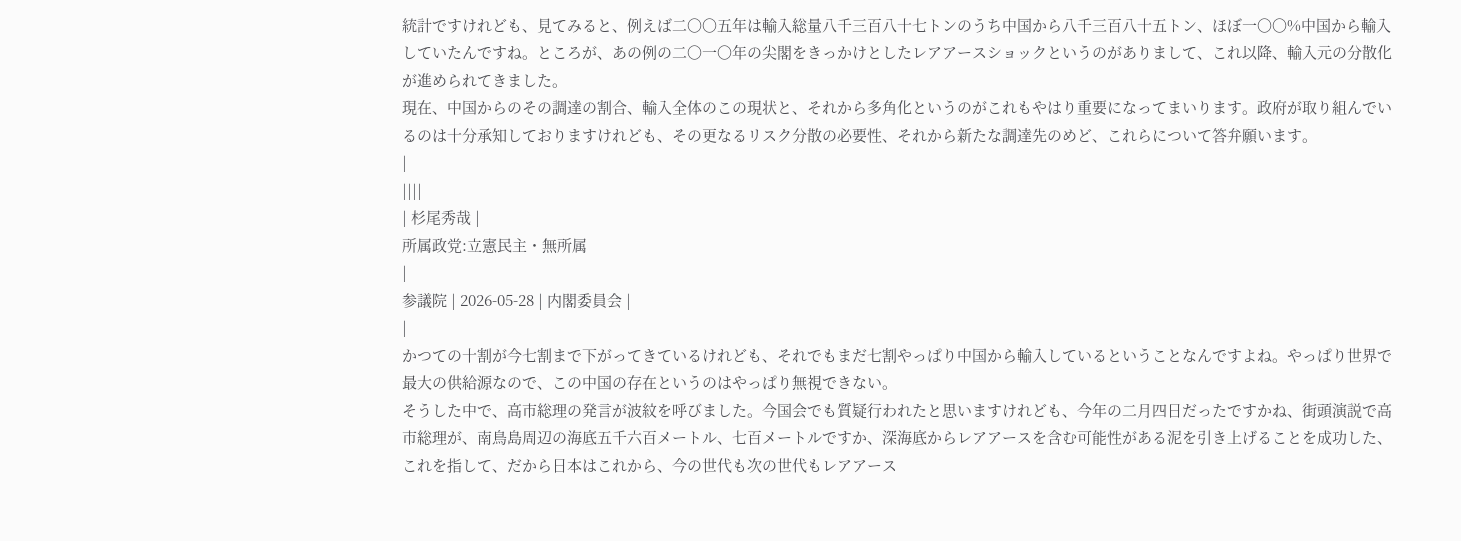統計ですけれども、見てみると、例えば二〇〇五年は輸入総量八千三百八十七トンのうち中国から八千三百八十五トン、ほぼ一〇〇%中国から輸入していたんですね。ところが、あの例の二〇一〇年の尖閣をきっかけとしたレアアースショックというのがありまして、これ以降、輸入元の分散化が進められてきました。
現在、中国からのその調達の割合、輸入全体のこの現状と、それから多角化というのがこれもやはり重要になってまいります。政府が取り組んでいるのは十分承知しておりますけれども、その更なるリスク分散の必要性、それから新たな調達先のめど、これらについて答弁願います。
|
||||
| 杉尾秀哉 |
所属政党:立憲民主・無所属
|
参議院 | 2026-05-28 | 内閣委員会 |
|
かつての十割が今七割まで下がってきているけれども、それでもまだ七割やっぱり中国から輸入しているということなんですよね。やっぱり世界で最大の供給源なので、この中国の存在というのはやっぱり無視できない。
そうした中で、高市総理の発言が波紋を呼びました。今国会でも質疑行われたと思いますけれども、今年の二月四日だったですかね、街頭演説で高市総理が、南鳥島周辺の海底五千六百メートル、七百メートルですか、深海底からレアアースを含む可能性がある泥を引き上げることを成功した、これを指して、だから日本はこれから、今の世代も次の世代もレアアース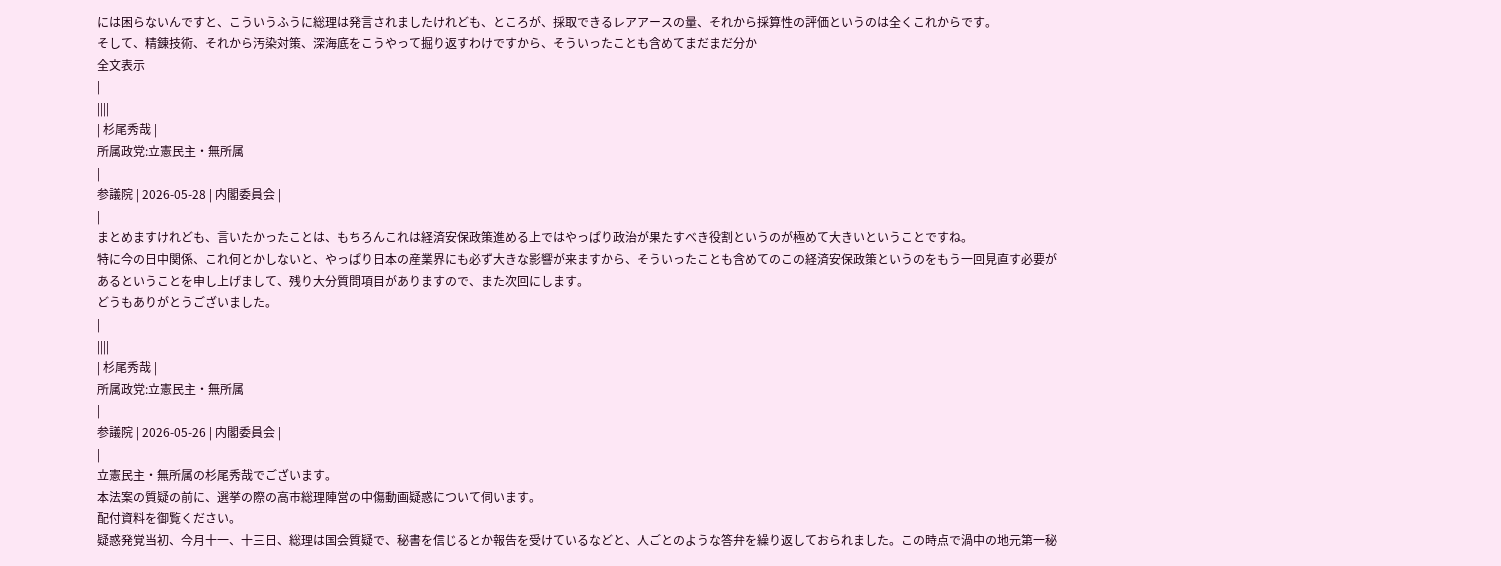には困らないんですと、こういうふうに総理は発言されましたけれども、ところが、採取できるレアアースの量、それから採算性の評価というのは全くこれからです。
そして、精錬技術、それから汚染対策、深海底をこうやって掘り返すわけですから、そういったことも含めてまだまだ分か
全文表示
|
||||
| 杉尾秀哉 |
所属政党:立憲民主・無所属
|
参議院 | 2026-05-28 | 内閣委員会 |
|
まとめますけれども、言いたかったことは、もちろんこれは経済安保政策進める上ではやっぱり政治が果たすべき役割というのが極めて大きいということですね。
特に今の日中関係、これ何とかしないと、やっぱり日本の産業界にも必ず大きな影響が来ますから、そういったことも含めてのこの経済安保政策というのをもう一回見直す必要があるということを申し上げまして、残り大分質問項目がありますので、また次回にします。
どうもありがとうございました。
|
||||
| 杉尾秀哉 |
所属政党:立憲民主・無所属
|
参議院 | 2026-05-26 | 内閣委員会 |
|
立憲民主・無所属の杉尾秀哉でございます。
本法案の質疑の前に、選挙の際の高市総理陣営の中傷動画疑惑について伺います。
配付資料を御覧ください。
疑惑発覚当初、今月十一、十三日、総理は国会質疑で、秘書を信じるとか報告を受けているなどと、人ごとのような答弁を繰り返しておられました。この時点で渦中の地元第一秘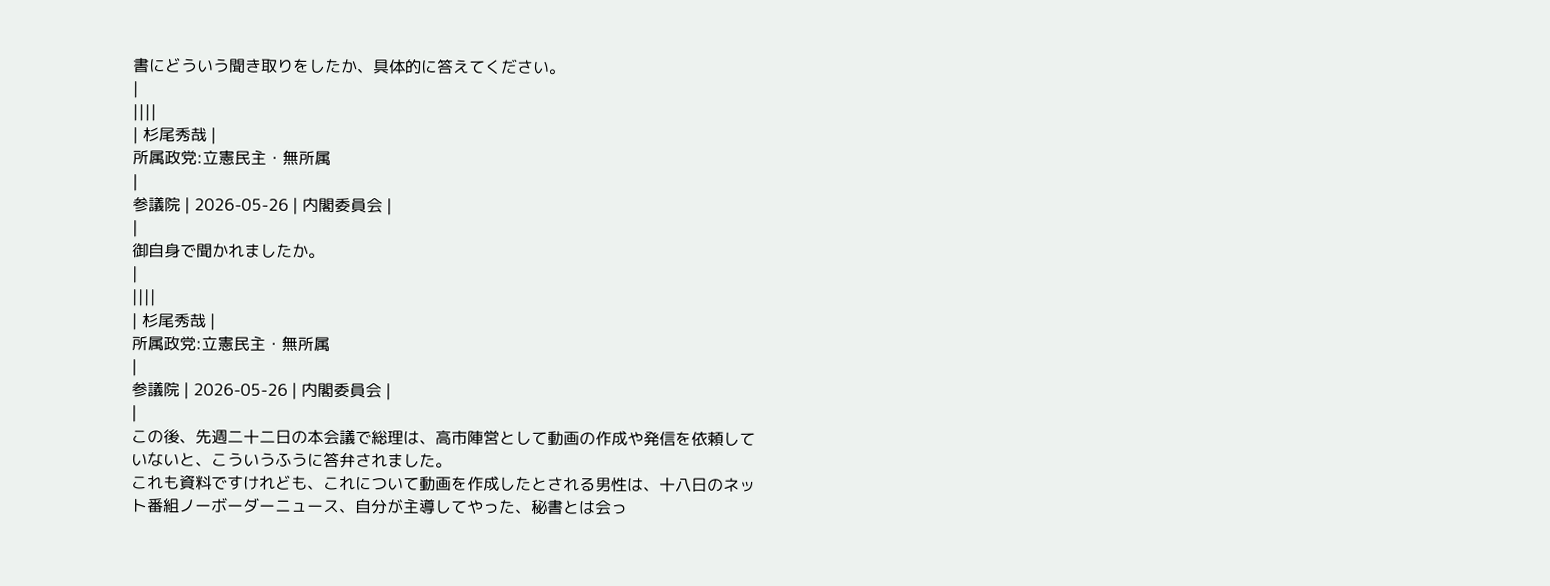書にどういう聞き取りをしたか、具体的に答えてください。
|
||||
| 杉尾秀哉 |
所属政党:立憲民主・無所属
|
参議院 | 2026-05-26 | 内閣委員会 |
|
御自身で聞かれましたか。
|
||||
| 杉尾秀哉 |
所属政党:立憲民主・無所属
|
参議院 | 2026-05-26 | 内閣委員会 |
|
この後、先週二十二日の本会議で総理は、高市陣営として動画の作成や発信を依頼していないと、こういうふうに答弁されました。
これも資料ですけれども、これについて動画を作成したとされる男性は、十八日のネット番組ノーボーダーニュース、自分が主導してやった、秘書とは会っ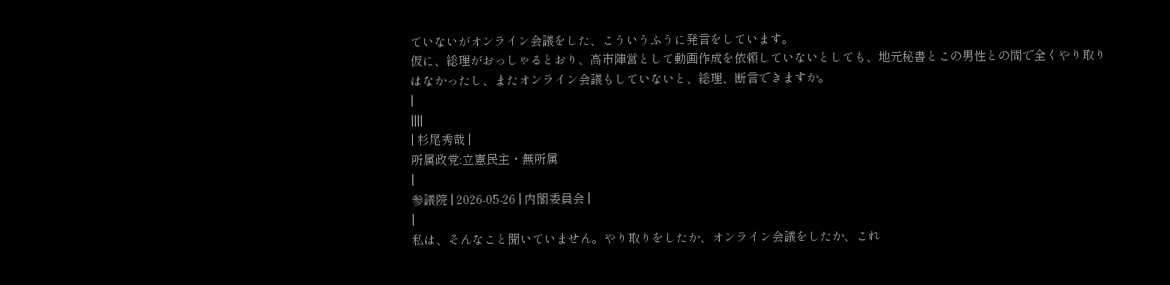ていないがオンライン会議をした、こういうふうに発言をしています。
仮に、総理がおっしゃるとおり、高市陣営として動画作成を依頼していないとしても、地元秘書とこの男性との間で全くやり取りはなかったし、またオンライン会議もしていないと、総理、断言できますか。
|
||||
| 杉尾秀哉 |
所属政党:立憲民主・無所属
|
参議院 | 2026-05-26 | 内閣委員会 |
|
私は、そんなこと聞いていません。やり取りをしたか、オンライン会議をしたか、これ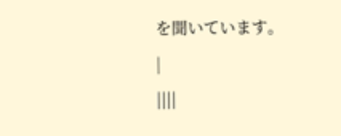を聞いています。
|
||||